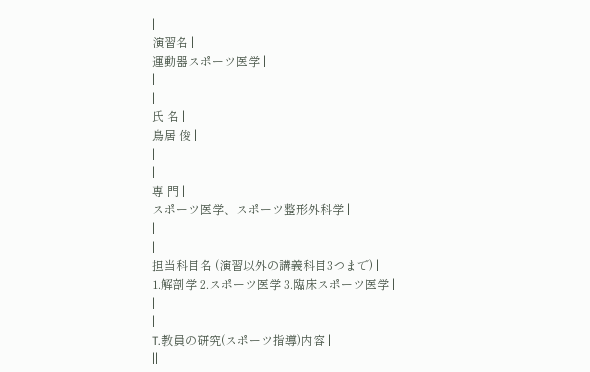|
演習名 |
運動器スポーツ医学 |
|
|
氏 名 |
鳥居 俊 |
|
|
専 門 |
スポーツ医学、スポーツ整形外科学 |
|
|
担当科目名 (演習以外の講義科目3つまで) |
1.解剖学 2.スポーツ医学 3.臨床スポーツ医学 |
|
|
T.教員の研究(スポーツ指導)内容 |
||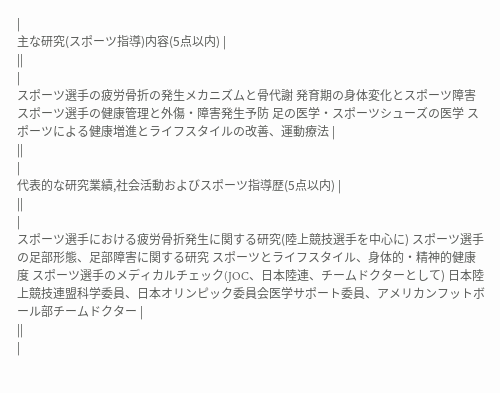|
主な研究(スポーツ指導)内容(5点以内) |
||
|
スポーツ選手の疲労骨折の発生メカニズムと骨代謝 発育期の身体変化とスポーツ障害 スポーツ選手の健康管理と外傷・障害発生予防 足の医学・スポーツシューズの医学 スポーツによる健康増進とライフスタイルの改善、運動療法 |
||
|
代表的な研究業績,社会活動およびスポーツ指導歴(5点以内) |
||
|
スポーツ選手における疲労骨折発生に関する研究(陸上競技選手を中心に) スポーツ選手の足部形態、足部障害に関する研究 スポーツとライフスタイル、身体的・精神的健康度 スポーツ選手のメディカルチェック(JOC、日本陸連、チームドクターとして) 日本陸上競技連盟科学委員、日本オリンピック委員会医学サポート委員、アメリカンフットボール部チームドクター |
||
|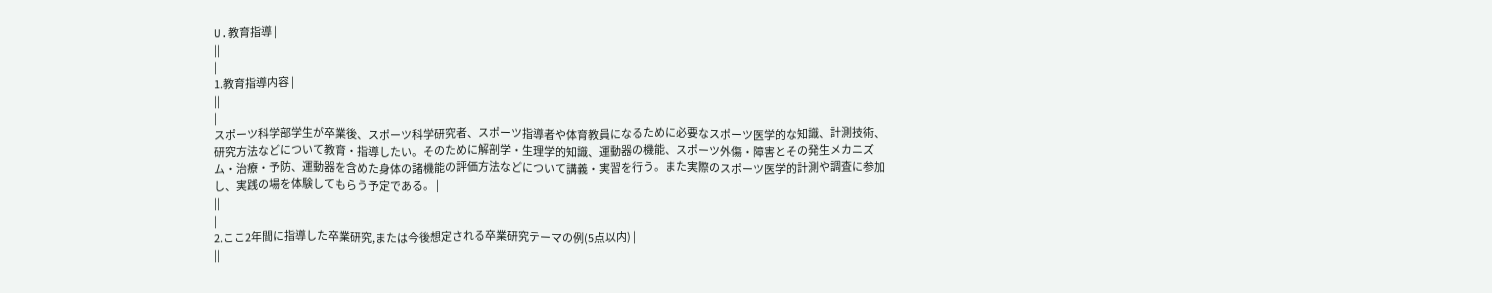U.教育指導 |
||
|
1.教育指導内容 |
||
|
スポーツ科学部学生が卒業後、スポーツ科学研究者、スポーツ指導者や体育教員になるために必要なスポーツ医学的な知識、計測技術、研究方法などについて教育・指導したい。そのために解剖学・生理学的知識、運動器の機能、スポーツ外傷・障害とその発生メカニズム・治療・予防、運動器を含めた身体の諸機能の評価方法などについて講義・実習を行う。また実際のスポーツ医学的計測や調査に参加し、実践の場を体験してもらう予定である。 |
||
|
2.ここ2年間に指導した卒業研究,または今後想定される卒業研究テーマの例(5点以内) |
||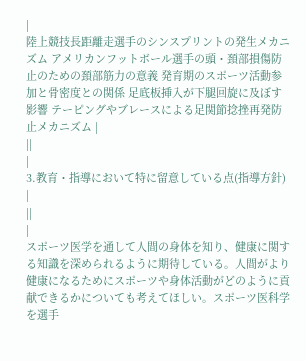|
陸上競技長距離走選手のシンスプリントの発生メカニズム アメリカンフットボール選手の頭・頚部損傷防止のための頚部筋力の意義 発育期のスポーツ活動参加と骨密度との関係 足底板挿入が下腿回旋に及ぼす影響 テーピングやブレースによる足関節捻挫再発防止メカニズム |
||
|
3.教育・指導において特に留意している点(指導方針) |
||
|
スポーツ医学を通して人間の身体を知り、健康に関する知識を深められるように期待している。人間がより健康になるためにスポーツや身体活動がどのように貢献できるかについても考えてほしい。スポーツ医科学を選手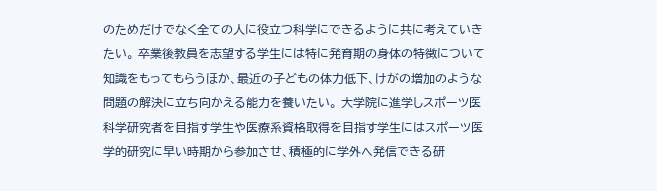のためだけでなく全ての人に役立つ科学にできるように共に考えていきたい。 卒業後教員を志望する学生には特に発育期の身体の特徴について知識をもってもらうほか、最近の子どもの体力低下、けがの増加のような問題の解決に立ち向かえる能力を養いたい。 大学院に進学しスポーツ医科学研究者を目指す学生や医療系資格取得を目指す学生にはスポーツ医学的研究に早い時期から参加させ、積極的に学外へ発信できる研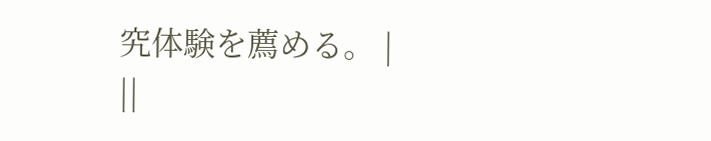究体験を薦める。 |
||